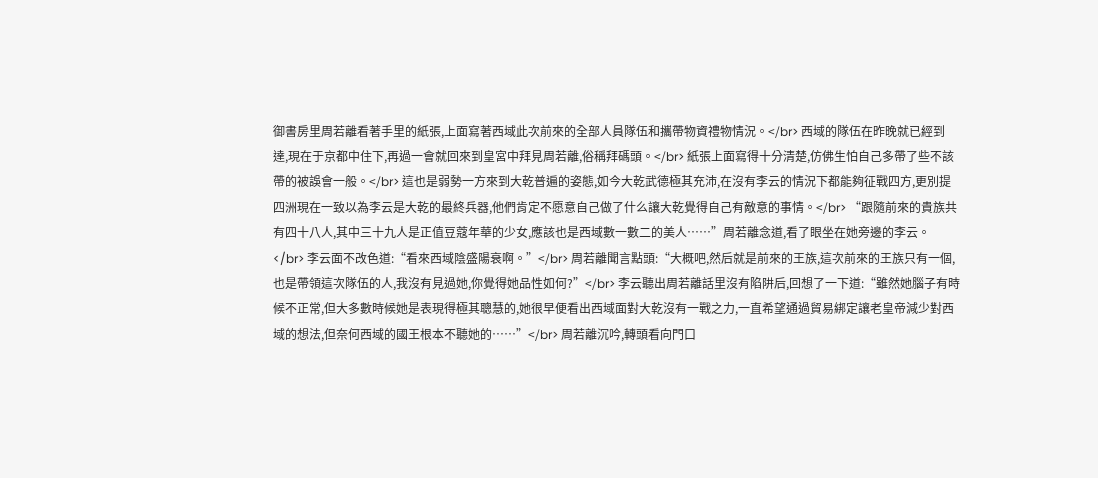御書房里周若離看著手里的紙張,上面寫著西域此次前來的全部人員隊伍和攜帶物資禮物情況。</br> 西域的隊伍在昨晚就已經到達,現在于京都中住下,再過一會就回來到皇宮中拜見周若離,俗稱拜碼頭。</br> 紙張上面寫得十分清楚,仿佛生怕自己多帶了些不該帶的被誤會一般。</br> 這也是弱勢一方來到大乾普遍的姿態,如今大乾武德極其充沛,在沒有李云的情況下都能夠征戰四方,更別提四洲現在一致以為李云是大乾的最終兵器,他們肯定不愿意自己做了什么讓大乾覺得自己有敵意的事情。</br> “跟隨前來的貴族共有四十八人,其中三十九人是正值豆蔻年華的少女,應該也是西域數一數二的美人……”周若離念道,看了眼坐在她旁邊的李云。</br> 李云面不改色道:“看來西域陰盛陽衰啊。”</br> 周若離聞言點頭:“大概吧,然后就是前來的王族,這次前來的王族只有一個,也是帶領這次隊伍的人,我沒有見過她,你覺得她品性如何?”</br> 李云聽出周若離話里沒有陷阱后,回想了一下道:“雖然她腦子有時候不正常,但大多數時候她是表現得極其聰慧的,她很早便看出西域面對大乾沒有一戰之力,一直希望通過貿易綁定讓老皇帝減少對西域的想法,但奈何西域的國王根本不聽她的……”</br> 周若離沉吟,轉頭看向門口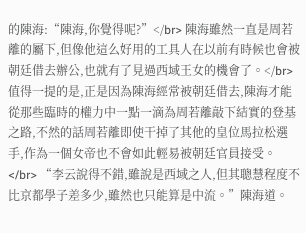的陳海:“陳海,你覺得呢?”</br> 陳海雖然一直是周若離的屬下,但像他這么好用的工具人在以前有時候也會被朝廷借去辦公,也就有了見過西域王女的機會了。</br> 值得一提的是,正是因為陳海經常被朝廷借去,陳海才能從那些臨時的權力中一點一滴為周若離敲下結實的登基之路,不然的話周若離即使干掉了其他的皇位馬拉松選手,作為一個女帝也不會如此輕易被朝廷官員接受。</br> “李云說得不錯,雖說是西域之人,但其聰慧程度不比京都學子差多少,雖然也只能算是中流。”陳海道。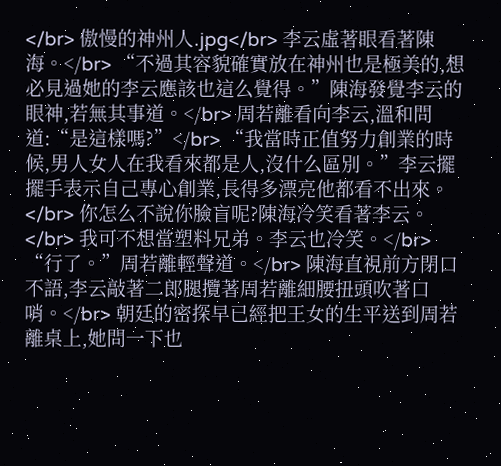</br> 傲慢的神州人.jpg</br> 李云虛著眼看著陳海。</br> “不過其容貌確實放在神州也是極美的,想必見過她的李云應該也這么覺得。”陳海發覺李云的眼神,若無其事道。</br> 周若離看向李云,溫和問道:“是這樣嗎?”</br> “我當時正值努力創業的時候,男人女人在我看來都是人,沒什么區別。”李云擺擺手表示自己專心創業,長得多漂亮他都看不出來。</br> 你怎么不說你臉盲呢?陳海冷笑看著李云。</br> 我可不想當塑料兄弟。李云也冷笑。</br> “行了。”周若離輕聲道。</br> 陳海直視前方閉口不語,李云敲著二郎腿攬著周若離細腰扭頭吹著口哨。</br> 朝廷的密探早已經把王女的生平送到周若離桌上,她問一下也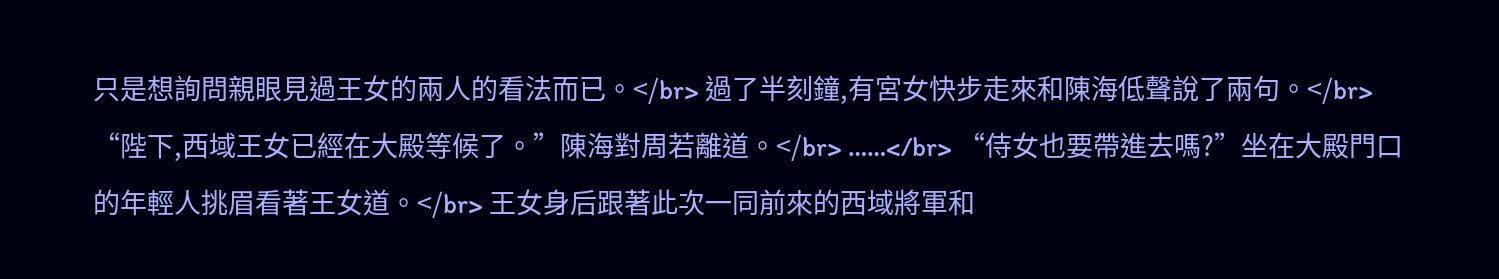只是想詢問親眼見過王女的兩人的看法而已。</br> 過了半刻鐘,有宮女快步走來和陳海低聲說了兩句。</br> “陛下,西域王女已經在大殿等候了。”陳海對周若離道。</br> ……</br> “侍女也要帶進去嗎?”坐在大殿門口的年輕人挑眉看著王女道。</br> 王女身后跟著此次一同前來的西域將軍和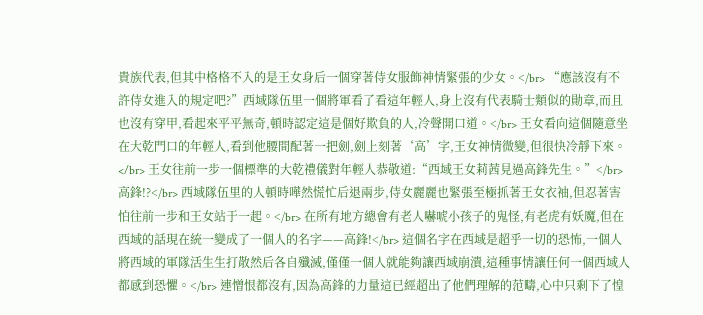貴族代表,但其中格格不入的是王女身后一個穿著侍女服飾神情緊張的少女。</br> “應該沒有不許侍女進入的規定吧?”西域隊伍里一個將軍看了看這年輕人,身上沒有代表騎士類似的勛章,而且也沒有穿甲,看起來平平無奇,頓時認定這是個好欺負的人,冷聲開口道。</br> 王女看向這個隨意坐在大乾門口的年輕人,看到他腰間配著一把劍,劍上刻著‘高’字,王女神情微變,但很快冷靜下來。</br> 王女往前一步一個標準的大乾禮儀對年輕人恭敬道:“西域王女莉茜見過高鋒先生。”</br> 高鋒!?</br> 西域隊伍里的人頓時嘩然慌忙后退兩步,侍女麗麗也緊張至極抓著王女衣袖,但忍著害怕往前一步和王女站于一起。</br> 在所有地方總會有老人嚇唬小孩子的鬼怪,有老虎有妖魔,但在西域的話現在統一變成了一個人的名字——高鋒!</br> 這個名字在西域是超乎一切的恐怖,一個人將西域的軍隊活生生打散然后各自殲滅,僅僅一個人就能夠讓西域崩潰,這種事情讓任何一個西域人都感到恐懼。</br> 連憎恨都沒有,因為高鋒的力量這已經超出了他們理解的范疇,心中只剩下了惶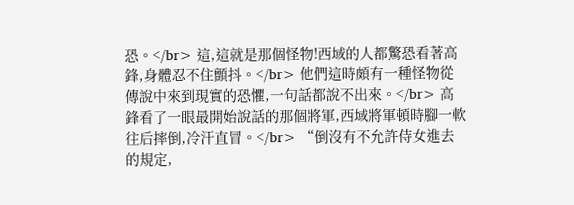恐。</br> 這,這就是那個怪物!西域的人都驚恐看著高鋒,身體忍不住顫抖。</br> 他們這時頗有一種怪物從傳說中來到現實的恐懼,一句話都說不出來。</br> 高鋒看了一眼最開始說話的那個將軍,西域將軍頓時腳一軟往后摔倒,冷汗直冒。</br> “倒沒有不允許侍女進去的規定,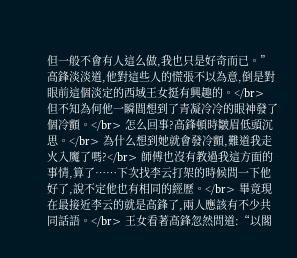但一般不會有人這么做,我也只是好奇而已。”高鋒淡淡道,他對這些人的慌張不以為意,倒是對眼前這個淡定的西域王女挺有興趣的。</br> 但不知為何他一瞬間想到了青凝冷冷的眼神發了個冷顫。</br> 怎么回事?高鋒頓時皺眉低頭沉思。</br> 為什么想到她就會發冷顫,難道我走火入魔了嗎?</br> 師傅也沒有教過我這方面的事情,算了……下次找李云打架的時候問一下他好了,說不定他也有相同的經歷。</br> 畢竟現在最接近李云的就是高鋒了,兩人應該有不少共同話語。</br> 王女看著高鋒忽然問道:“以閣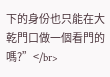下的身份也只能在大乾門口做一個看門的嗎?”</br>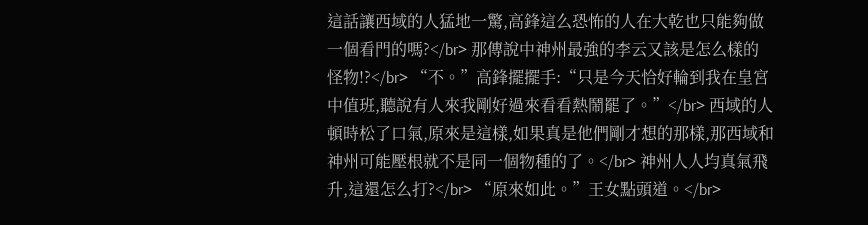這話讓西域的人猛地一驚,高鋒這么恐怖的人在大乾也只能夠做一個看門的嗎?</br> 那傳說中神州最強的李云又該是怎么樣的怪物!?</br> “不。”高鋒擺擺手:“只是今天恰好輪到我在皇宮中值班,聽說有人來我剛好過來看看熱鬧罷了。”</br> 西域的人頓時松了口氣,原來是這樣,如果真是他們剛才想的那樣,那西域和神州可能壓根就不是同一個物種的了。</br> 神州人人均真氣飛升,這還怎么打?</br> “原來如此。”王女點頭道。</br>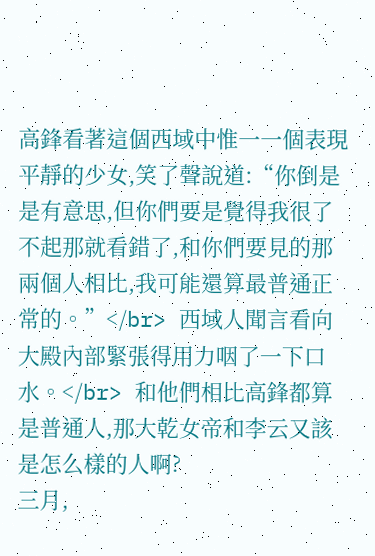高鋒看著這個西域中惟一一個表現平靜的少女,笑了聲說道:“你倒是是有意思,但你們要是覺得我很了不起那就看錯了,和你們要見的那兩個人相比,我可能還算最普通正常的。”</br> 西域人聞言看向大殿內部緊張得用力咽了一下口水。</br> 和他們相比高鋒都算是普通人,那大乾女帝和李云又該是怎么樣的人啊?
三月,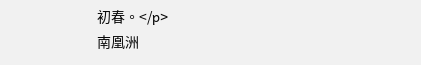初春。</p>
南凰洲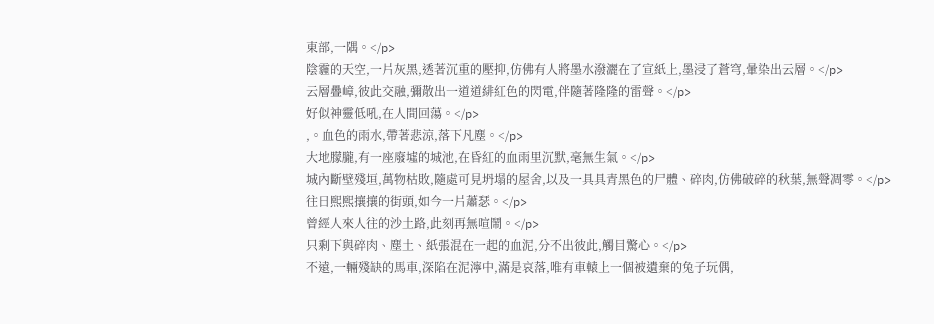東部,一隅。</p>
陰霾的天空,一片灰黑,透著沉重的壓抑,仿佛有人將墨水潑灑在了宣紙上,墨浸了蒼穹,暈染出云層。</p>
云層疊嶂,彼此交融,彌散出一道道緋紅色的閃電,伴隨著隆隆的雷聲。</p>
好似神靈低吼,在人間回蕩。</p>
,。血色的雨水,帶著悲涼,落下凡塵。</p>
大地朦朧,有一座廢墟的城池,在昏紅的血雨里沉默,毫無生氣。</p>
城內斷壁殘垣,萬物枯敗,隨處可見坍塌的屋舍,以及一具具青黑色的尸體、碎肉,仿佛破碎的秋葉,無聲凋零。</p>
往日熙熙攘攘的街頭,如今一片蕭瑟。</p>
曾經人來人往的沙土路,此刻再無喧鬧。</p>
只剩下與碎肉、塵土、紙張混在一起的血泥,分不出彼此,觸目驚心。</p>
不遠,一輛殘缺的馬車,深陷在泥濘中,滿是哀落,唯有車轅上一個被遺棄的兔子玩偶,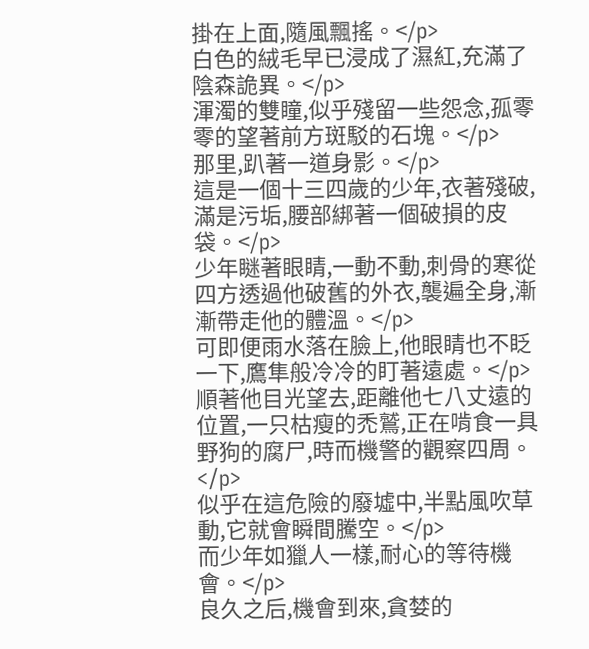掛在上面,隨風飄搖。</p>
白色的絨毛早已浸成了濕紅,充滿了陰森詭異。</p>
渾濁的雙瞳,似乎殘留一些怨念,孤零零的望著前方斑駁的石塊。</p>
那里,趴著一道身影。</p>
這是一個十三四歲的少年,衣著殘破,滿是污垢,腰部綁著一個破損的皮袋。</p>
少年瞇著眼睛,一動不動,刺骨的寒從四方透過他破舊的外衣,襲遍全身,漸漸帶走他的體溫。</p>
可即便雨水落在臉上,他眼睛也不眨一下,鷹隼般冷冷的盯著遠處。</p>
順著他目光望去,距離他七八丈遠的位置,一只枯瘦的禿鷲,正在啃食一具野狗的腐尸,時而機警的觀察四周。</p>
似乎在這危險的廢墟中,半點風吹草動,它就會瞬間騰空。</p>
而少年如獵人一樣,耐心的等待機會。</p>
良久之后,機會到來,貪婪的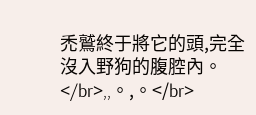禿鷲終于將它的頭,完全沒入野狗的腹腔內。</br>,,。,。</br>